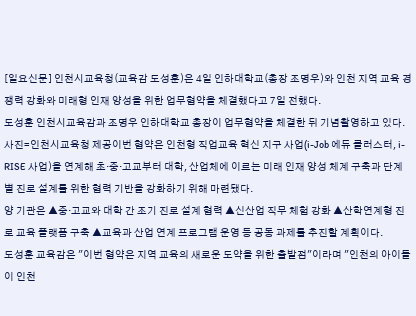[일요신문] 인천시교육청(교육감 도성훈)은 4일 인하대학교(총장 조명우)와 인천 지역 교육 경쟁력 강화와 미래형 인재 양성을 위한 업무협약을 체결했다고 7일 전했다.
도성훈 인천시교육감과 조명우 인하대학교 총장이 업무협약을 체결한 뒤 기념촬영하고 있다. 사진=인천시교육청 제공이번 협약은 인천형 직업교육 혁신 지구 사업(i-Job 에듀 클러스터, i-RISE 사업)을 연계해 초·중·고교부터 대학, 산업체에 이르는 미래 인재 양성 체계 구축과 단계별 진로 설계를 위한 협력 기반을 강화하기 위해 마련됐다.
양 기관은 ▲중·고교와 대학 간 조기 진로 설계 협력 ▲신산업 직무 체험 강화 ▲산학연계형 진로 교육 플랫폼 구축 ▲교육과 산업 연계 프로그램 운영 등 공동 과제를 추진할 계획이다.
도성훈 교육감은 "이번 협약은 지역 교육의 새로운 도약을 위한 출발점"이라며 "인천의 아이들이 인천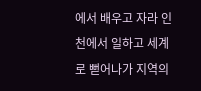에서 배우고 자라 인천에서 일하고 세계로 뻗어나가 지역의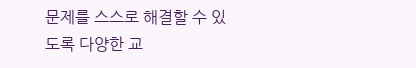문제를 스스로 해결할 수 있도록 다양한 교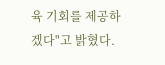육 기회를 제공하겠다"고 밝혔다.